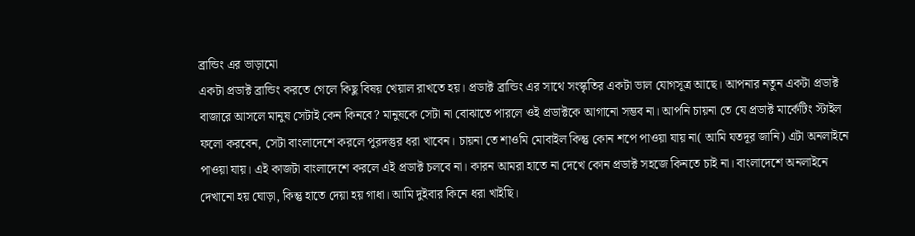ব্রান্ডিং এর ভাড়ামো
একটা প্রডাক্ট ব্রান্ডিং করতে গেলে কিছু বিষয় খেয়াল রাখতে হয়। প্রডাক্ট ব্রান্ডিং এর সাথে সংস্কৃতির একটা ভাল যোগসূত্র আছে। আপনার নতুন একটা প্রডাক্ট বাজারে আসলে মানুষ সেটাই কেন কিনবে? মানুষকে সেটা না বোঝাতে পারলে ওই প্রডাক্টকে আগানো সম্ভব না। আপনি চায়না তে যে প্রডাক্ট মার্কেটিং স্টাইল ফলো করবেন, সেটা বাংলাদেশে করলে পুরদস্তুর ধরা খাবেন। চায়না তে শাওমি মোবাইল কিন্তু কোন শপে পাওয়া যায় না( আমি যতদূর জানি) এটা অনলাইনে পাওয়া যায়। এই কাজটা বাংলাদেশে করলে এই প্রডাক্ট চলবে না। কারন আমরা হাতে না দেখে কোন প্রডাক্ট সহজে কিনতে চাই না। বাংলাদেশে অনলাইনে দেখানো হয় ঘোড়া, কিন্তু হাতে দেয়া হয় গাধা। আমি দুইবার কিনে ধরা খাইছি।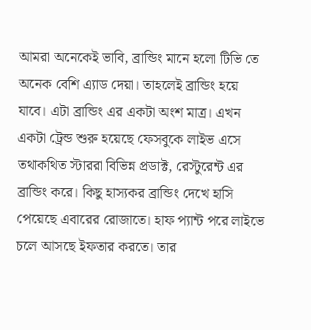আমরা অনেকেই ভাবি, ব্রান্ডিং মানে হলো টিভি তে অনেক বেশি এ্যাড দেয়া। তাহলেই ব্রান্ডিং হয়ে যাবে। এটা ব্রান্ডিং এর একটা অংশ মাত্র। এখন একটা ট্রেন্ড শুরু হয়েছে ফেসবুকে লাইভ এসে তথাকথিত স্টাররা বিভিন্ন প্রডাক্ট, রেস্টুরেন্ট এর ব্রান্ডিং করে। কিছু হাস্যকর ব্রান্ডিং দেখে হাসি পেয়েছে এবারের রোজাতে। হাফ প্যান্ট পরে লাইভে চলে আসছে ইফতার করতে। তার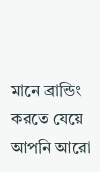মানে ব্রান্ডিং করতে যেয়ে আপনি আরো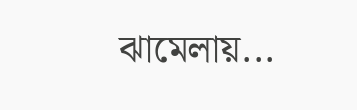ঝামেলায়...